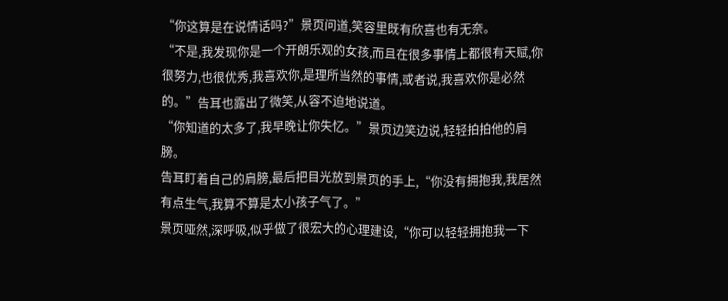“你这算是在说情话吗?”景页问道,笑容里既有欣喜也有无奈。
“不是,我发现你是一个开朗乐观的女孩,而且在很多事情上都很有天赋,你很努力,也很优秀,我喜欢你,是理所当然的事情,或者说,我喜欢你是必然的。”告耳也露出了微笑,从容不迫地说道。
“你知道的太多了,我早晚让你失忆。”景页边笑边说,轻轻拍拍他的肩膀。
告耳盯着自己的肩膀,最后把目光放到景页的手上,“你没有拥抱我,我居然有点生气,我算不算是太小孩子气了。”
景页哑然,深呼吸,似乎做了很宏大的心理建设,“你可以轻轻拥抱我一下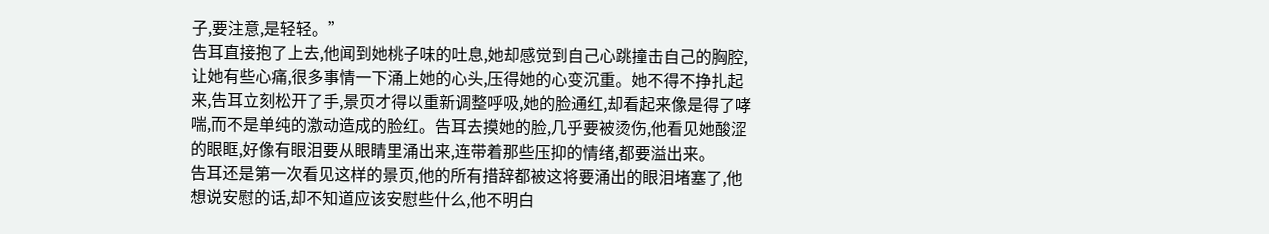子,要注意,是轻轻。”
告耳直接抱了上去,他闻到她桃子味的吐息,她却感觉到自己心跳撞击自己的胸腔,让她有些心痛,很多事情一下涌上她的心头,压得她的心变沉重。她不得不挣扎起来,告耳立刻松开了手,景页才得以重新调整呼吸,她的脸通红,却看起来像是得了哮喘,而不是单纯的激动造成的脸红。告耳去摸她的脸,几乎要被烫伤,他看见她酸涩的眼眶,好像有眼泪要从眼睛里涌出来,连带着那些压抑的情绪,都要溢出来。
告耳还是第一次看见这样的景页,他的所有措辞都被这将要涌出的眼泪堵塞了,他想说安慰的话,却不知道应该安慰些什么,他不明白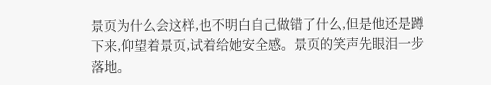景页为什么会这样,也不明白自己做错了什么,但是他还是蹲下来,仰望着景页,试着给她安全感。景页的笑声先眼泪一步落地。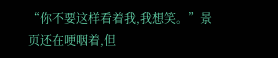“你不要这样看着我,我想笑。”景页还在哽咽着,但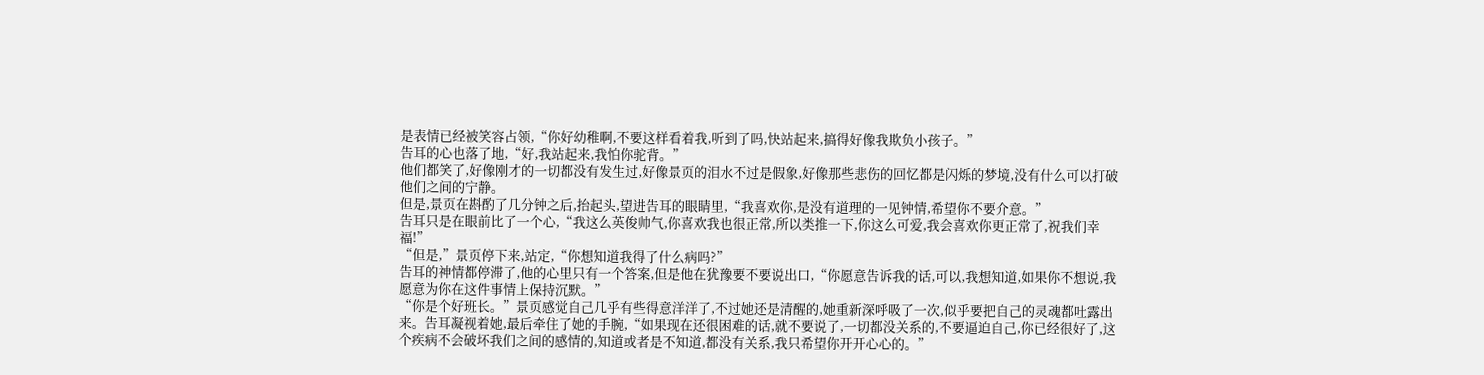是表情已经被笑容占领,“你好幼稚啊,不要这样看着我,听到了吗,快站起来,搞得好像我欺负小孩子。”
告耳的心也落了地,“好,我站起来,我怕你驼背。”
他们都笑了,好像刚才的一切都没有发生过,好像景页的泪水不过是假象,好像那些悲伤的回忆都是闪烁的梦境,没有什么可以打破他们之间的宁静。
但是,景页在斟酌了几分钟之后,抬起头,望进告耳的眼睛里,“我喜欢你,是没有道理的一见钟情,希望你不要介意。”
告耳只是在眼前比了一个心,“我这么英俊帅气,你喜欢我也很正常,所以类推一下,你这么可爱,我会喜欢你更正常了,祝我们幸福!”
“但是,”景页停下来,站定,“你想知道我得了什么病吗?”
告耳的神情都停滞了,他的心里只有一个答案,但是他在犹豫要不要说出口,“你愿意告诉我的话,可以,我想知道,如果你不想说,我愿意为你在这件事情上保持沉默。”
“你是个好班长。”景页感觉自己几乎有些得意洋洋了,不过她还是清醒的,她重新深呼吸了一次,似乎要把自己的灵魂都吐露出来。告耳凝视着她,最后牵住了她的手腕,“如果现在还很困难的话,就不要说了,一切都没关系的,不要逼迫自己,你已经很好了,这个疾病不会破坏我们之间的感情的,知道或者是不知道,都没有关系,我只希望你开开心心的。”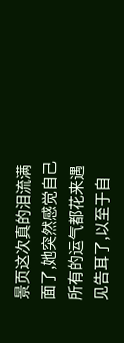景页这次真的泪流满面了,她突然感觉自己所有的运气都花来遇见告耳了,以至于自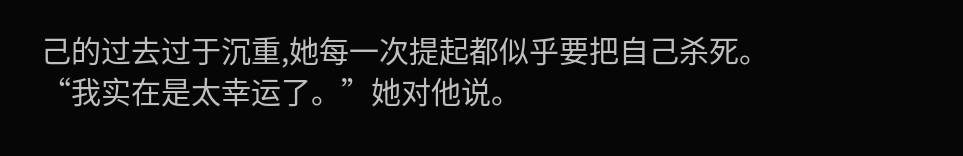己的过去过于沉重,她每一次提起都似乎要把自己杀死。
“我实在是太幸运了。”她对他说。